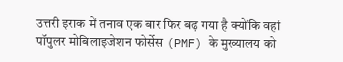उत्तरी इराक में तनाव एक बार फिर बढ़ गया है क्योंकि वहां पॉपुलर मोबिलाइजेशन फोर्सेस (PMF) के मुख्यालय को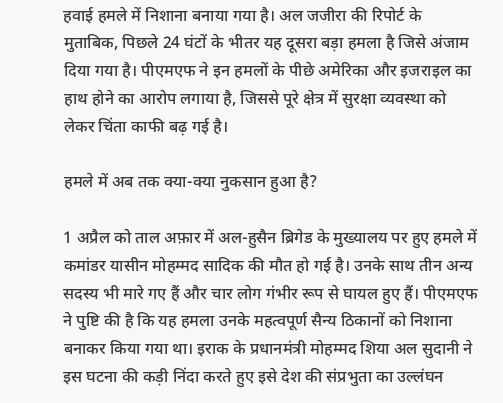हवाई हमले में निशाना बनाया गया है। अल जजीरा की रिपोर्ट के मुताबिक, पिछले 24 घंटों के भीतर यह दूसरा बड़ा हमला है जिसे अंजाम दिया गया है। पीएमएफ ने इन हमलों के पीछे अमेरिका और इजराइल का हाथ होने का आरोप लगाया है, जिससे पूरे क्षेत्र में सुरक्षा व्यवस्था को लेकर चिंता काफी बढ़ गई है।

हमले में अब तक क्या-क्या नुकसान हुआ है?

1 अप्रैल को ताल अफ़ार में अल-हुसैन ब्रिगेड के मुख्यालय पर हुए हमले में कमांडर यासीन मोहम्मद सादिक की मौत हो गई है। उनके साथ तीन अन्य सदस्य भी मारे गए हैं और चार लोग गंभीर रूप से घायल हुए हैं। पीएमएफ ने पुष्टि की है कि यह हमला उनके महत्वपूर्ण सैन्य ठिकानों को निशाना बनाकर किया गया था। इराक के प्रधानमंत्री मोहम्मद शिया अल सुदानी ने इस घटना की कड़ी निंदा करते हुए इसे देश की संप्रभुता का उल्लंघन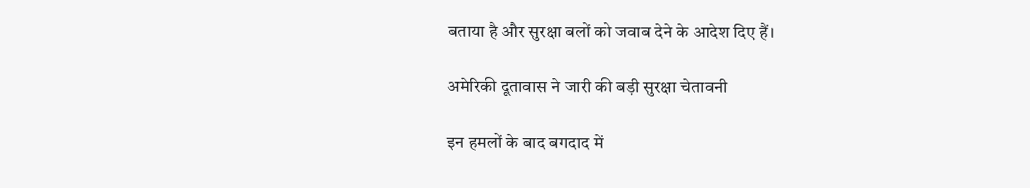बताया है और सुरक्षा बलों को जवाब देने के आदेश दिए हैं।

अमेरिकी दूतावास ने जारी की बड़ी सुरक्षा चेतावनी

इन हमलों के बाद बगदाद में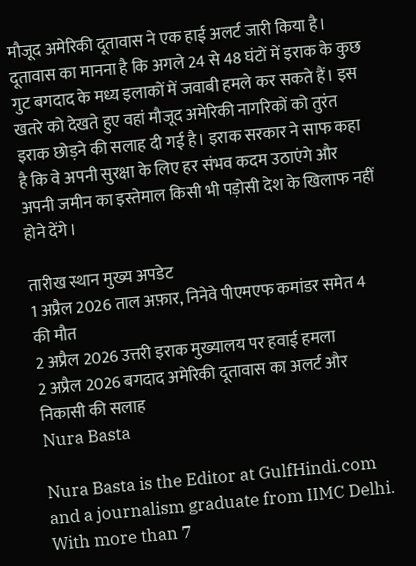मौजूद अमेरिकी दूतावास ने एक हाई अलर्ट जारी किया है। दूतावास का मानना है कि अगले 24 से 48 घंटों में इराक के कुछ गुट बगदाद के मध्य इलाकों में जवाबी हमले कर सकते हैं। इस खतरे को देखते हुए वहां मौजूद अमेरिकी नागरिकों को तुरंत इराक छोड़ने की सलाह दी गई है। इराक सरकार ने साफ कहा है कि वे अपनी सुरक्षा के लिए हर संभव कदम उठाएंगे और अपनी जमीन का इस्तेमाल किसी भी पड़ोसी देश के खिलाफ नहीं होने देंगे।

तारीख स्थान मुख्य अपडेट
1 अप्रैल 2026 ताल अफ़ार, निनेवे पीएमएफ कमांडर समेत 4 की मौत
2 अप्रैल 2026 उत्तरी इराक मुख्यालय पर हवाई हमला
2 अप्रैल 2026 बगदाद अमेरिकी दूतावास का अलर्ट और निकासी की सलाह
Nura Basta

Nura Basta is the Editor at GulfHindi.com and a journalism graduate from IIMC Delhi. With more than 7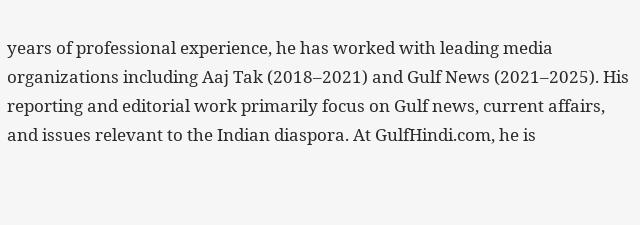years of professional experience, he has worked with leading media organizations including Aaj Tak (2018–2021) and Gulf News (2021–2025). His reporting and editorial work primarily focus on Gulf news, current affairs, and issues relevant to the Indian diaspora. At GulfHindi.com, he is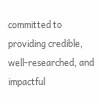committed to providing credible, well-researched, and impactful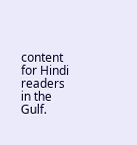content for Hindi readers in the Gulf.